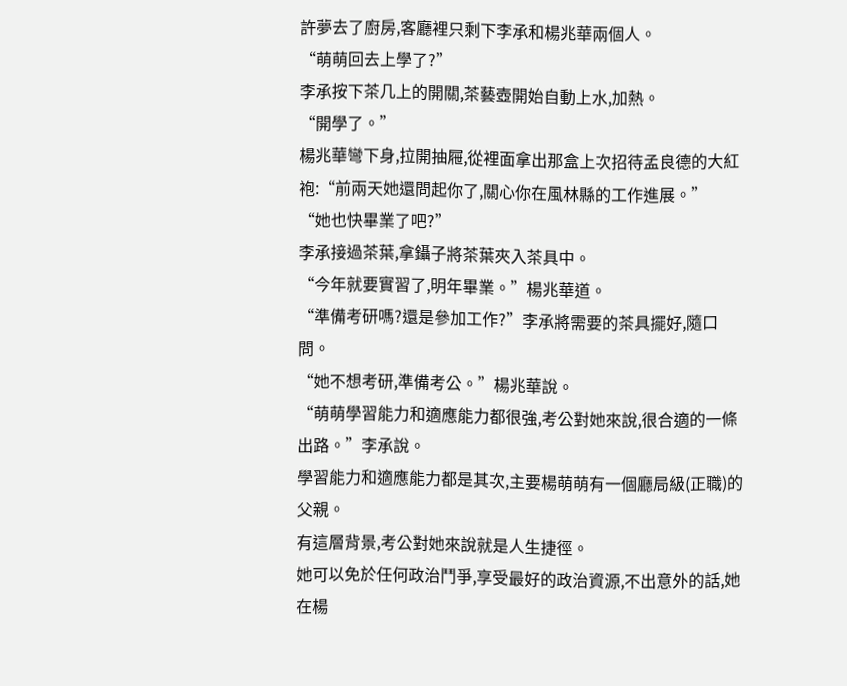許夢去了廚房,客廳裡只剩下李承和楊兆華兩個人。
“萌萌回去上學了?”
李承按下茶几上的開關,茶藝壺開始自動上水,加熱。
“開學了。”
楊兆華彎下身,拉開抽屜,從裡面拿出那盒上次招待孟良德的大紅袍:“前兩天她還問起你了,關心你在風林縣的工作進展。”
“她也快畢業了吧?”
李承接過茶葉,拿鑷子將茶葉夾入茶具中。
“今年就要實習了,明年畢業。”楊兆華道。
“準備考研嗎?還是參加工作?”李承將需要的茶具擺好,隨口問。
“她不想考研,準備考公。”楊兆華說。
“萌萌學習能力和適應能力都很強,考公對她來說,很合適的一條出路。”李承說。
學習能力和適應能力都是其次,主要楊萌萌有一個廳局級(正職)的父親。
有這層背景,考公對她來說就是人生捷徑。
她可以免於任何政治鬥爭,享受最好的政治資源,不出意外的話,她在楊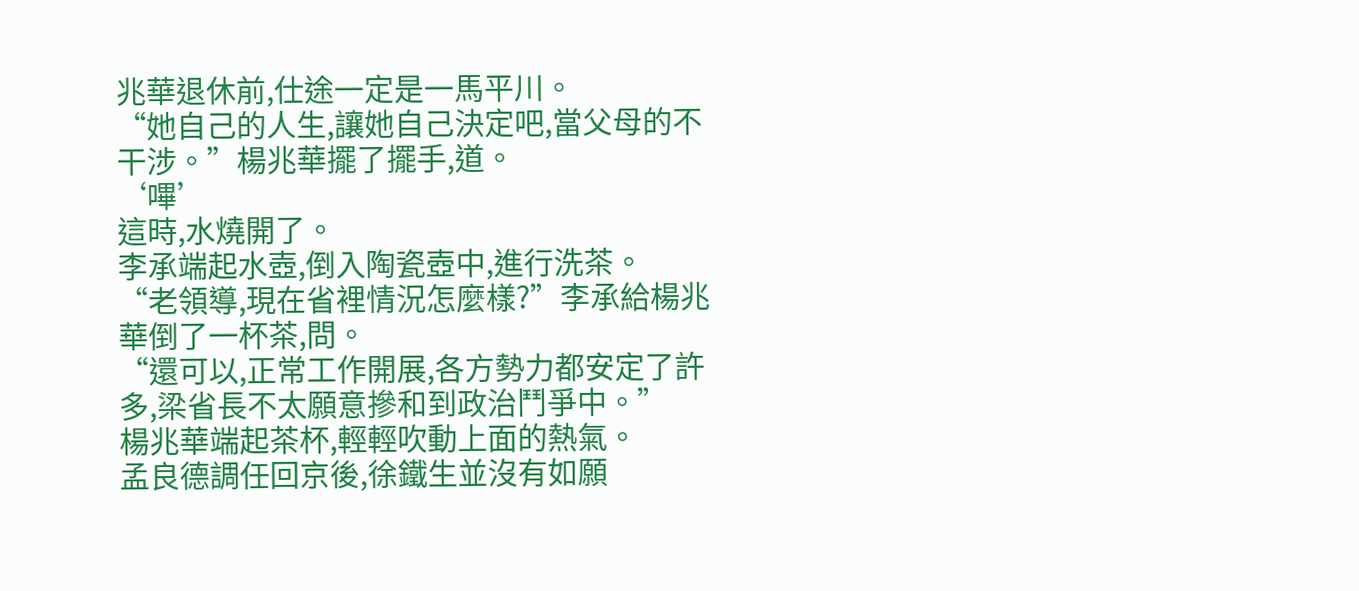兆華退休前,仕途一定是一馬平川。
“她自己的人生,讓她自己決定吧,當父母的不干涉。”楊兆華擺了擺手,道。
‘嗶’
這時,水燒開了。
李承端起水壺,倒入陶瓷壺中,進行洗茶。
“老領導,現在省裡情況怎麼樣?”李承給楊兆華倒了一杯茶,問。
“還可以,正常工作開展,各方勢力都安定了許多,梁省長不太願意摻和到政治鬥爭中。”
楊兆華端起茶杯,輕輕吹動上面的熱氣。
孟良德調任回京後,徐鐵生並沒有如願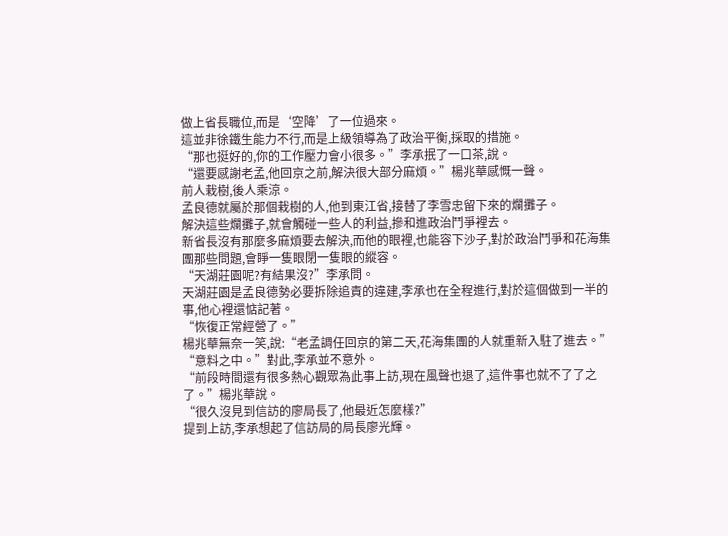做上省長職位,而是‘空降’了一位過來。
這並非徐鐵生能力不行,而是上級領導為了政治平衡,採取的措施。
“那也挺好的,你的工作壓力會小很多。”李承抿了一口茶,說。
“還要感謝老孟,他回京之前,解決很大部分麻煩。”楊兆華感慨一聲。
前人栽樹,後人乘涼。
孟良德就屬於那個栽樹的人,他到東江省,接替了李雪忠留下來的爛攤子。
解決這些爛攤子,就會觸碰一些人的利益,摻和進政治鬥爭裡去。
新省長沒有那麼多麻煩要去解決,而他的眼裡,也能容下沙子,對於政治鬥爭和花海集團那些問題,會睜一隻眼閉一隻眼的縱容。
“天湖莊園呢?有結果沒?”李承問。
天湖莊園是孟良德勢必要拆除追責的違建,李承也在全程進行,對於這個做到一半的事,他心裡還惦記著。
“恢復正常經營了。”
楊兆華無奈一笑,說:“老孟調任回京的第二天,花海集團的人就重新入駐了進去。”
“意料之中。”對此,李承並不意外。
“前段時間還有很多熱心觀眾為此事上訪,現在風聲也退了,這件事也就不了了之了。”楊兆華說。
“很久沒見到信訪的廖局長了,他最近怎麼樣?”
提到上訪,李承想起了信訪局的局長廖光輝。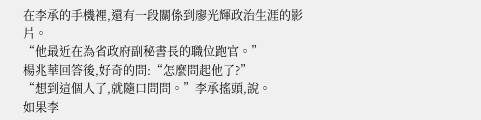在李承的手機裡,還有一段關係到廖光輝政治生涯的影片。
“他最近在為省政府副秘書長的職位跑官。”
楊兆華回答後,好奇的問:“怎麼問起他了?”
“想到這個人了,就隨口問問。”李承搖頭,說。
如果李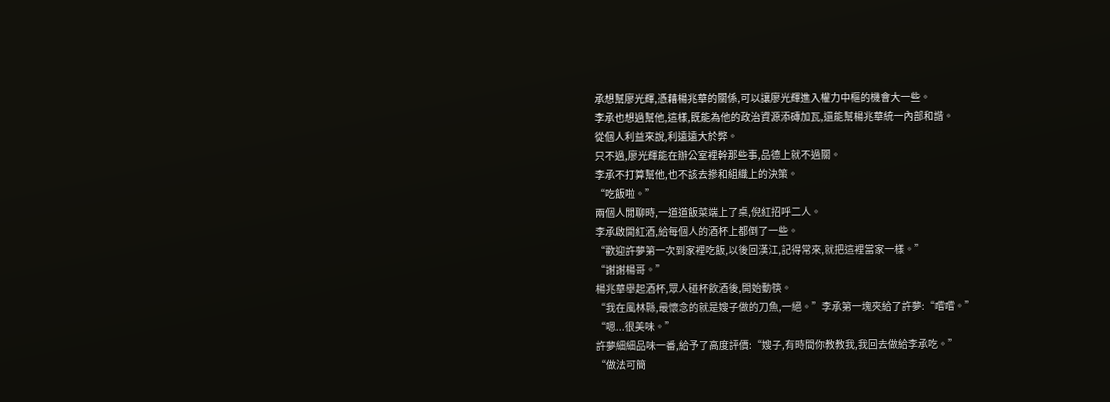承想幫廖光輝,憑藉楊兆華的關係,可以讓廖光輝進入權力中樞的機會大一些。
李承也想過幫他,這樣,既能為他的政治資源添磚加瓦,還能幫楊兆華統一內部和諧。
從個人利益來說,利遠遠大於弊。
只不過,廖光輝能在辦公室裡幹那些事,品德上就不過關。
李承不打算幫他,也不該去摻和組織上的決策。
“吃飯啦。”
兩個人閒聊時,一道道飯菜端上了桌,倪紅招呼二人。
李承啟開紅酒,給每個人的酒杯上都倒了一些。
“歡迎許夢第一次到家裡吃飯,以後回漢江,記得常來,就把這裡當家一樣。”
“謝謝楊哥。”
楊兆華舉起酒杯,眾人碰杯飲酒後,開始動筷。
“我在風林縣,最懷念的就是嫂子做的刀魚,一絕。”李承第一塊夾給了許夢:“嚐嚐。”
“嗯...很美味。”
許夢細細品味一番,給予了高度評價:“嫂子,有時間你教教我,我回去做給李承吃。”
“做法可簡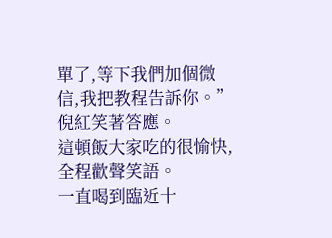單了,等下我們加個微信,我把教程告訴你。”倪紅笑著答應。
這頓飯大家吃的很愉快,全程歡聲笑語。
一直喝到臨近十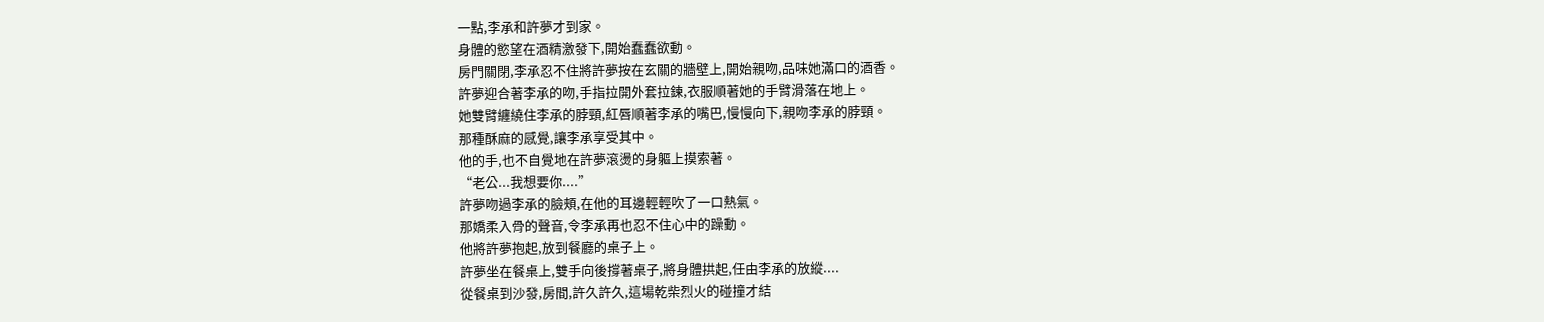一點,李承和許夢才到家。
身體的慾望在酒精激發下,開始蠢蠢欲動。
房門關閉,李承忍不住將許夢按在玄關的牆壁上,開始親吻,品味她滿口的酒香。
許夢迎合著李承的吻,手指拉開外套拉鍊,衣服順著她的手臂滑落在地上。
她雙臂纏繞住李承的脖頸,紅唇順著李承的嘴巴,慢慢向下,親吻李承的脖頸。
那種酥麻的感覺,讓李承享受其中。
他的手,也不自覺地在許夢滾燙的身軀上摸索著。
“老公...我想要你....”
許夢吻過李承的臉頰,在他的耳邊輕輕吹了一口熱氣。
那嬌柔入骨的聲音,令李承再也忍不住心中的躁動。
他將許夢抱起,放到餐廳的桌子上。
許夢坐在餐桌上,雙手向後撐著桌子,將身體拱起,任由李承的放縱....
從餐桌到沙發,房間,許久許久,這場乾柴烈火的碰撞才結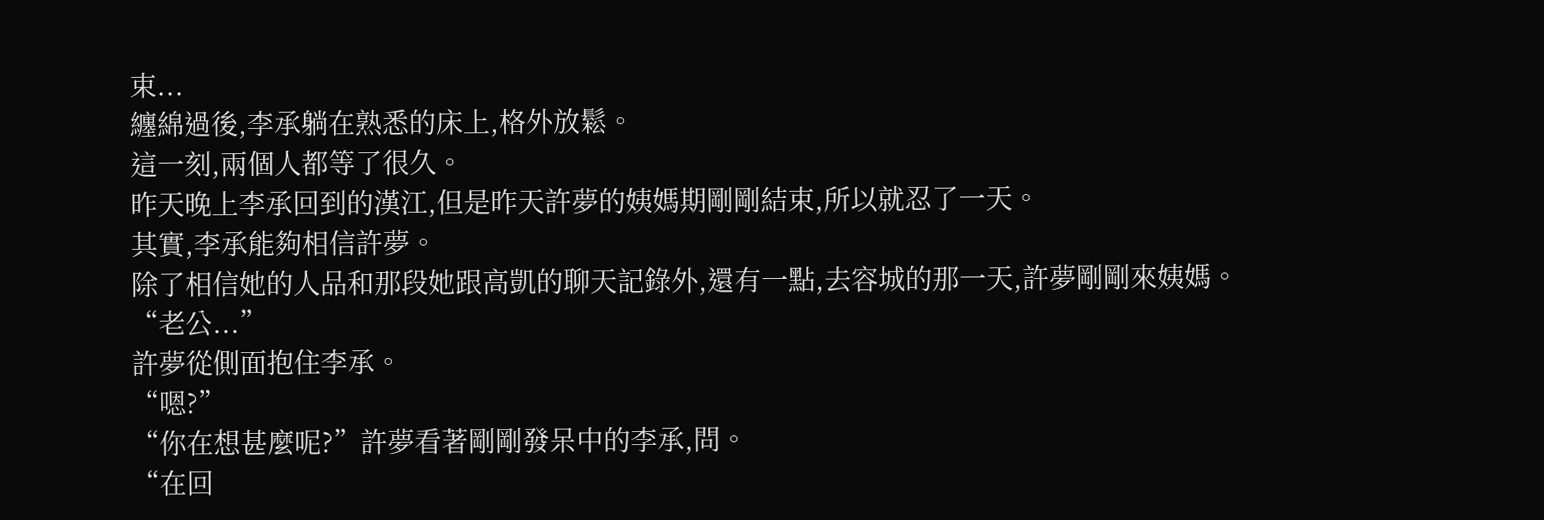束...
纏綿過後,李承躺在熟悉的床上,格外放鬆。
這一刻,兩個人都等了很久。
昨天晚上李承回到的漢江,但是昨天許夢的姨媽期剛剛結束,所以就忍了一天。
其實,李承能夠相信許夢。
除了相信她的人品和那段她跟高凱的聊天記錄外,還有一點,去容城的那一天,許夢剛剛來姨媽。
“老公...”
許夢從側面抱住李承。
“嗯?”
“你在想甚麼呢?”許夢看著剛剛發呆中的李承,問。
“在回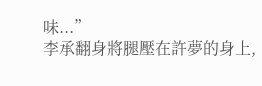味...”
李承翻身將腿壓在許夢的身上,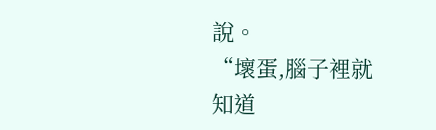說。
“壞蛋,腦子裡就知道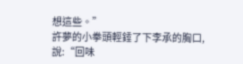想這些。”
許夢的小拳頭輕錘了下李承的胸口,說:“回味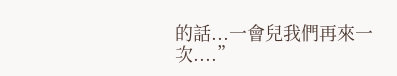的話...一會兒我們再來一次....”